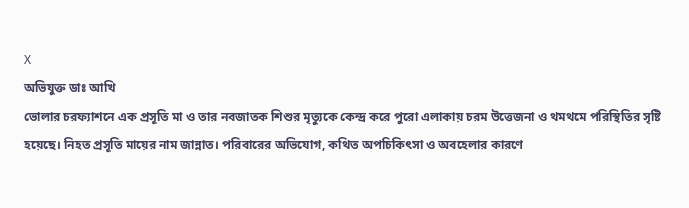X
অভিযুক্ত ডাঃ আখি
ভোলার চরফ্যাশনে এক প্রসূতি মা ও তার নবজাতক শিশুর মৃত্যুকে কেন্দ্র করে পুরো এলাকায় চরম উত্তেজনা ও থমথমে পরিস্থিতির সৃষ্টি হয়েছে। নিহত প্রসূতি মায়ের নাম জান্নাত। পরিবারের অভিযোগ, কথিত অপচিকিৎসা ও অবহেলার কারণে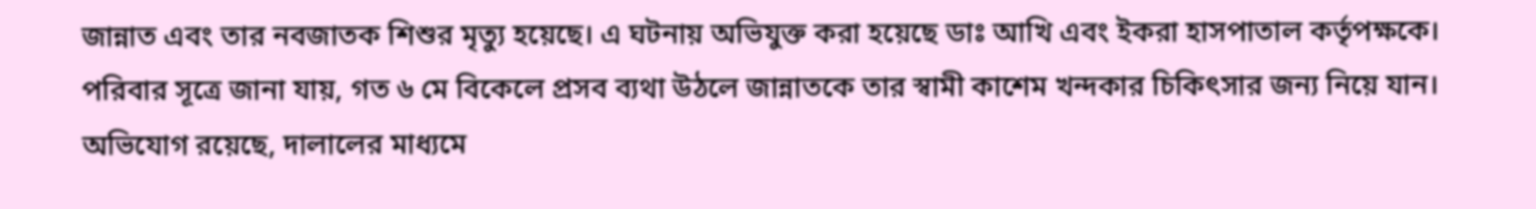জান্নাত এবং তার নবজাতক শিশুর মৃত্যু হয়েছে। এ ঘটনায় অভিযুক্ত করা হয়েছে ডাঃ আখি এবং ইকরা হাসপাতাল কর্তৃপক্ষকে।
পরিবার সূত্রে জানা যায়, গত ৬ মে বিকেলে প্রসব ব্যথা উঠলে জান্নাতকে তার স্বামী কাশেম খন্দকার চিকিৎসার জন্য নিয়ে যান। অভিযোগ রয়েছে, দালালের মাধ্যমে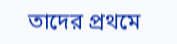তাদের প্রথমে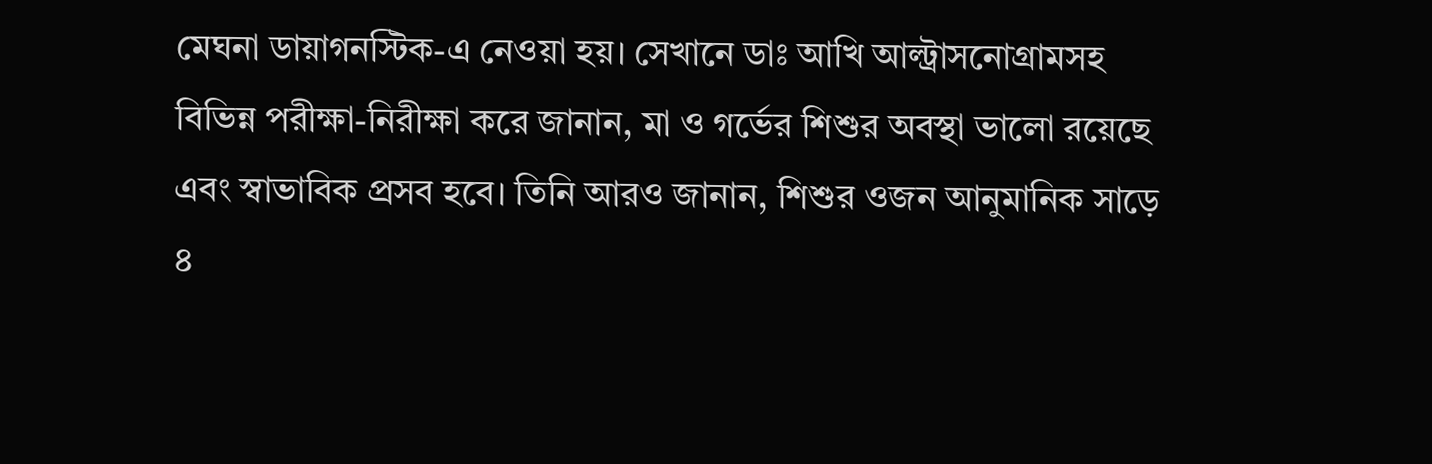মেঘনা ডায়াগনস্টিক-এ নেওয়া হয়। সেখানে ডাঃ আখি আল্ট্রাসনোগ্রামসহ বিভিন্ন পরীক্ষা-নিরীক্ষা করে জানান, মা ও গর্ভের শিশুর অবস্থা ভালো রয়েছে এবং স্বাভাবিক প্রসব হবে। তিনি আরও জানান, শিশুর ওজন আনুমানিক সাড়ে ৪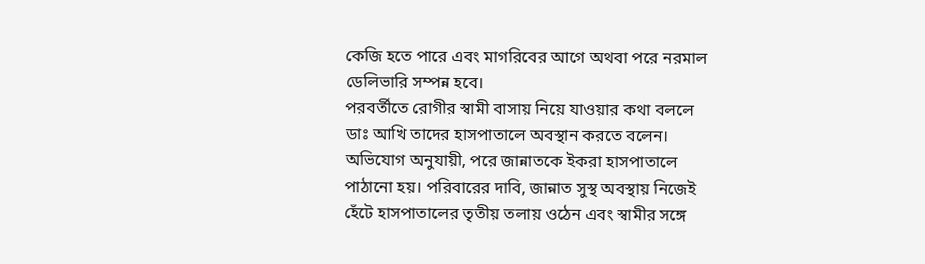কেজি হতে পারে এবং মাগরিবের আগে অথবা পরে নরমাল ডেলিভারি সম্পন্ন হবে।
পরবর্তীতে রোগীর স্বামী বাসায় নিয়ে যাওয়ার কথা বললে ডাঃ আখি তাদের হাসপাতালে অবস্থান করতে বলেন। অভিযোগ অনুযায়ী, পরে জান্নাতকে ইকরা হাসপাতালে পাঠানো হয়। পরিবারের দাবি, জান্নাত সুস্থ অবস্থায় নিজেই হেঁটে হাসপাতালের তৃতীয় তলায় ওঠেন এবং স্বামীর সঙ্গে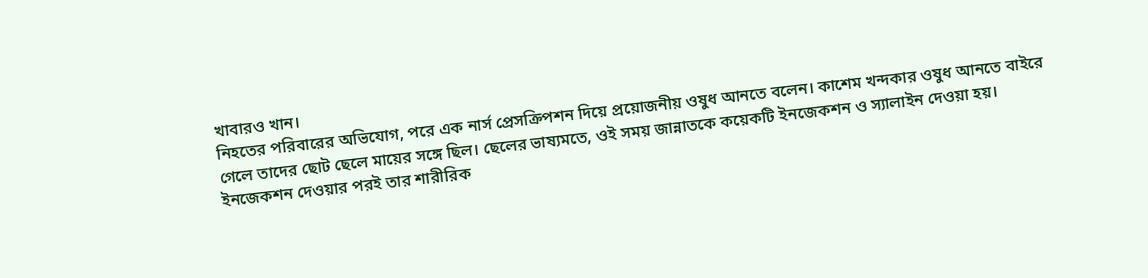খাবারও খান।
নিহতের পরিবারের অভিযোগ, পরে এক নার্স প্রেসক্রিপশন দিয়ে প্রয়োজনীয় ওষুধ আনতে বলেন। কাশেম খন্দকার ওষুধ আনতে বাইরে গেলে তাদের ছোট ছেলে মায়ের সঙ্গে ছিল। ছেলের ভাষ্যমতে, ওই সময় জান্নাতকে কয়েকটি ইনজেকশন ও স্যালাইন দেওয়া হয়। ইনজেকশন দেওয়ার পরই তার শারীরিক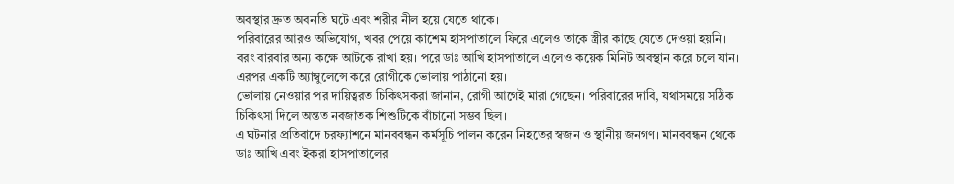অবস্থার দ্রুত অবনতি ঘটে এবং শরীর নীল হয়ে যেতে থাকে।
পরিবারের আরও অভিযোগ, খবর পেয়ে কাশেম হাসপাতালে ফিরে এলেও তাকে স্ত্রীর কাছে যেতে দেওয়া হয়নি। বরং বারবার অন্য কক্ষে আটকে রাখা হয়। পরে ডাঃ আখি হাসপাতালে এলেও কয়েক মিনিট অবস্থান করে চলে যান। এরপর একটি অ্যাম্বুলেন্সে করে রোগীকে ভোলায় পাঠানো হয়।
ভোলায় নেওয়ার পর দায়িত্বরত চিকিৎসকরা জানান, রোগী আগেই মারা গেছেন। পরিবারের দাবি, যথাসময়ে সঠিক চিকিৎসা দিলে অন্তত নবজাতক শিশুটিকে বাঁচানো সম্ভব ছিল।
এ ঘটনার প্রতিবাদে চরফ্যাশনে মানববন্ধন কর্মসূচি পালন করেন নিহতের স্বজন ও স্থানীয় জনগণ। মানববন্ধন থেকে ডাঃ আখি এবং ইকরা হাসপাতালের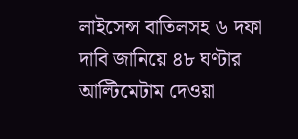লাইসেন্স বাতিলসহ ৬ দফা দাবি জানিয়ে ৪৮ ঘণ্টার আল্টিমেটাম দেওয়া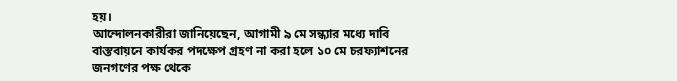হয়।
আন্দোলনকারীরা জানিয়েছেন, আগামী ৯ মে সন্ধ্যার মধ্যে দাবি বাস্তবায়নে কার্যকর পদক্ষেপ গ্রহণ না করা হলে ১০ মে চরফ্যাশনের জনগণের পক্ষ থেকে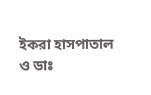ইকরা হাসপাতাল ও ডাঃ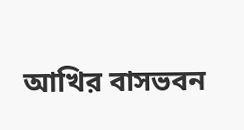আখির বাসভবন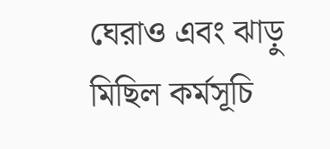ঘেরাও এবং ঝাড়ু মিছিল কর্মসূচি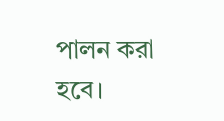পালন করা হবে।